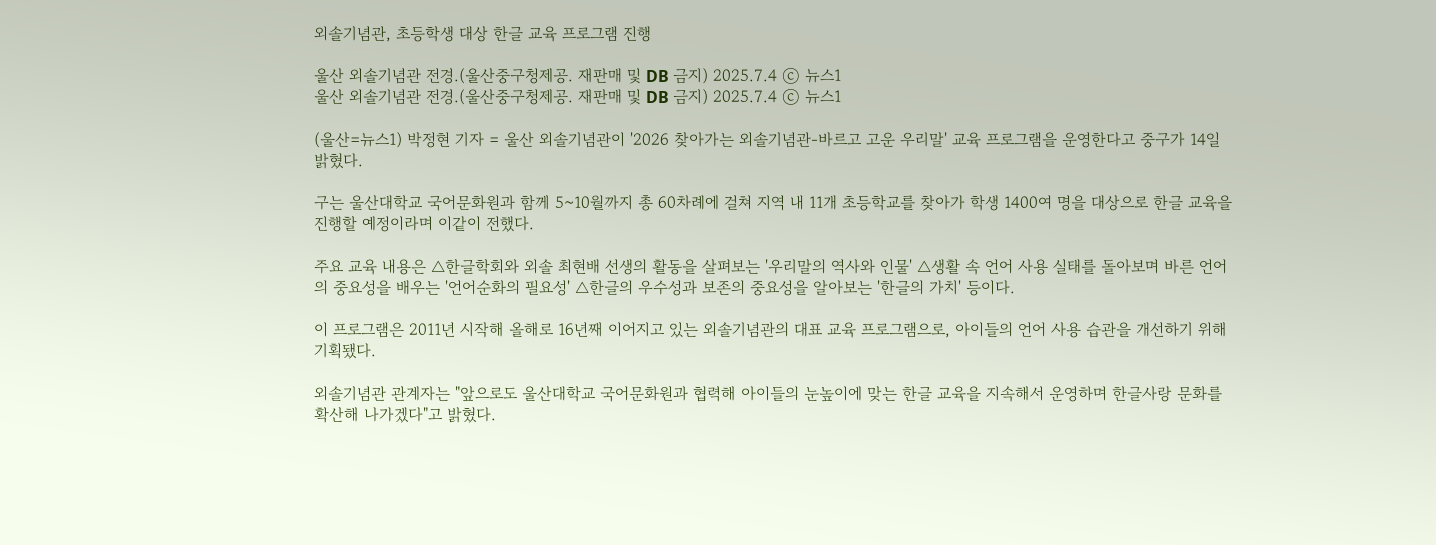외솔기념관, 초등학생 대상 한글 교육 프로그램 진행

울산 외솔기념관 전경.(울산중구청제공. 재판매 및 DB 금지) 2025.7.4 ⓒ 뉴스1
울산 외솔기념관 전경.(울산중구청제공. 재판매 및 DB 금지) 2025.7.4 ⓒ 뉴스1

(울산=뉴스1) 박정현 기자 = 울산 외솔기념관이 '2026 찾아가는 외솔기념관-바르고 고운 우리말' 교육 프로그램을 운영한다고 중구가 14일 밝혔다.

구는 울산대학교 국어문화원과 함께 5~10월까지 총 60차례에 걸쳐 지역 내 11개 초등학교를 찾아가 학생 1400여 명을 대상으로 한글 교육을 진행할 예정이라며 이같이 전했다.

주요 교육 내용은 △한글학회와 외솔 최현배 선생의 활동을 살펴보는 '우리말의 역사와 인물' △생활 속 언어 사용 실태를 돌아보며 바른 언어의 중요성을 배우는 '언어순화의 필요성' △한글의 우수성과 보존의 중요성을 알아보는 '한글의 가치' 등이다.

이 프로그램은 2011년 시작해 올해로 16년째 이어지고 있는 외솔기념관의 대표 교육 프로그램으로, 아이들의 언어 사용 습관을 개선하기 위해 기획됐다.

외솔기념관 관계자는 "앞으로도 울산대학교 국어문화원과 협력해 아이들의 눈높이에 맞는 한글 교육을 지속해서 운영하며 한글사랑 문화를 확산해 나가겠다"고 밝혔다.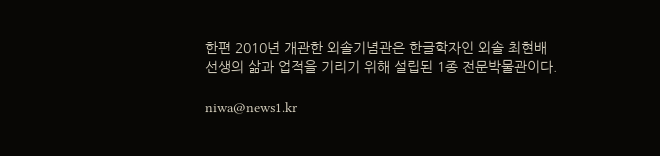한편 2010년 개관한 외솔기념관은 한글학자인 외솔 최현배 선생의 삶과 업적을 기리기 위해 설립된 1종 전문박물관이다.

niwa@news1.kr